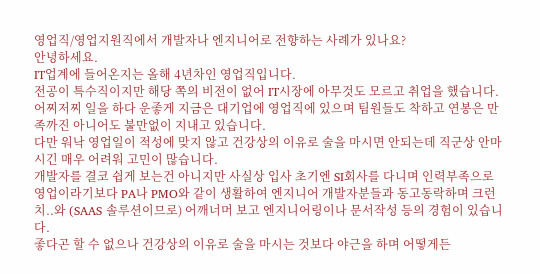영업직/영업지원직에서 개발자나 엔지니어로 전향하는 사례가 있나요?
안녕하세요.
IT업계에 들어온지는 올해 4년차인 영업직입니다.
전공이 특수직이지만 해당 쪽의 비전이 없어 IT시장에 아무것도 모르고 취업을 했습니다.
어찌저찌 일을 하다 운좋게 지금은 대기업에 영업직에 있으며 팀원들도 착하고 연봉은 만족까진 아니어도 불만없이 지내고 있습니다.
다만 워낙 영업일이 적성에 맞지 않고 건강상의 이유로 술을 마시면 안되는데 직군상 안마시긴 매우 어려워 고민이 많습니다.
개발자를 결코 쉽게 보는건 아니지만 사실상 입사 초기엔 SI회사를 다니며 인력부족으로 영업이라기보다 PA나 PMO와 같이 생활하여 엔지니어 개발자분들과 동고동락하며 크런치..와 (SAAS 솔루션이므로) 어깨너머 보고 엔지니어링이나 문서작성 등의 경험이 있습니다.
좋다곤 할 수 없으나 건강상의 이유로 술을 마시는 것보다 야근을 하며 어떻게든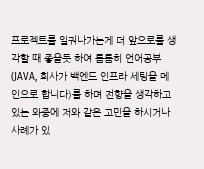프로젝트를 일궈나가는게 더 앞으로를 생각할 때 좋을듯 하여 틈틈히 언어공부(JAVA, 회사가 백엔드 인프라 세팅을 메인으로 합니다)를 하며 전향을 생각하고 있는 와중에 저와 같은 고민을 하시거나 사례가 있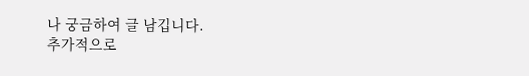나 궁금하여 글 남깁니다.
추가적으로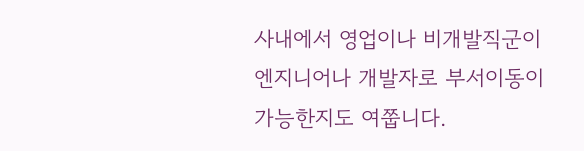사내에서 영업이나 비개발직군이 엔지니어나 개발자로 부서이동이 가능한지도 여쭙니다.